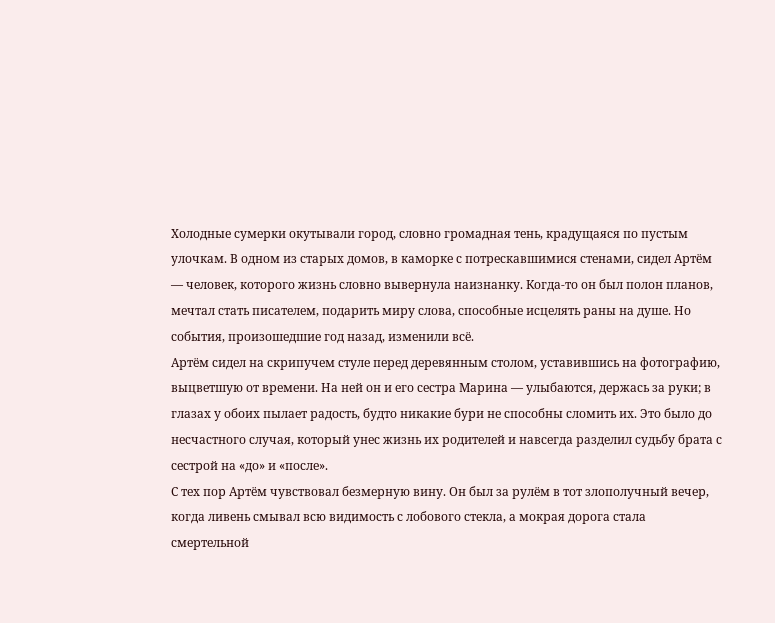Холодные сумерки окутывали город, словно громадная тень, крадущаяся по пустым улочкам. В одном из старых домов, в каморке с потрескавшимися стенами, сидел Артём — человек, которого жизнь словно вывернула наизнанку. Когда-то он был полон планов, мечтал стать писателем, подарить миру слова, способные исцелять раны на душе. Но события, произошедшие год назад, изменили всё.
Артём сидел на скрипучем стуле перед деревянным столом, уставившись на фотографию, выцветшую от времени. На ней он и его сестра Марина — улыбаются, держась за руки; в глазах у обоих пылает радость, будто никакие бури не способны сломить их. Это было до несчастного случая, который унес жизнь их родителей и навсегда разделил судьбу брата с сестрой на «до» и «после».
С тех пор Артём чувствовал безмерную вину. Он был за рулём в тот злополучный вечер, когда ливень смывал всю видимость с лобового стекла, а мокрая дорога стала смертельной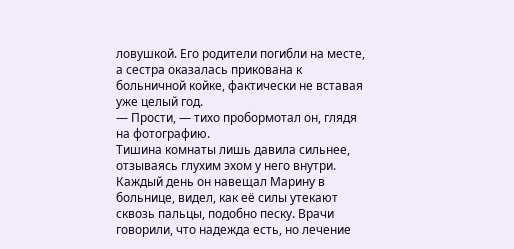ловушкой. Его родители погибли на месте, а сестра оказалась прикована к больничной койке, фактически не вставая уже целый год.
— Прости, — тихо пробормотал он, глядя на фотографию.
Тишина комнаты лишь давила сильнее, отзываясь глухим эхом у него внутри. Каждый день он навещал Марину в больнице, видел, как её силы утекают сквозь пальцы, подобно песку. Врачи говорили, что надежда есть, но лечение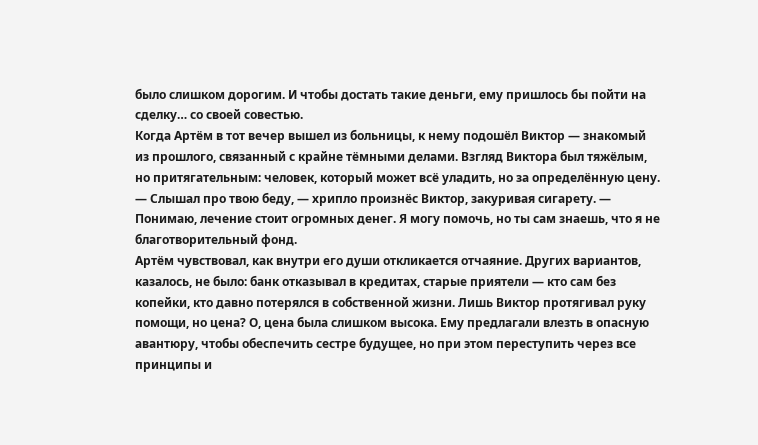было слишком дорогим. И чтобы достать такие деньги, ему пришлось бы пойти на сделку… со своей совестью.
Когда Артём в тот вечер вышел из больницы, к нему подошёл Виктор — знакомый из прошлого, связанный с крайне тёмными делами. Взгляд Виктора был тяжёлым, но притягательным: человек, который может всё уладить, но за определённую цену.
— Слышал про твою беду, — хрипло произнёс Виктор, закуривая сигарету. — Понимаю, лечение стоит огромных денег. Я могу помочь, но ты сам знаешь, что я не благотворительный фонд.
Артём чувствовал, как внутри его души откликается отчаяние. Других вариантов, казалось, не было: банк отказывал в кредитах, старые приятели — кто сам без копейки, кто давно потерялся в собственной жизни. Лишь Виктор протягивал руку помощи, но цена? О, цена была слишком высока. Ему предлагали влезть в опасную авантюру, чтобы обеспечить сестре будущее, но при этом переступить через все принципы и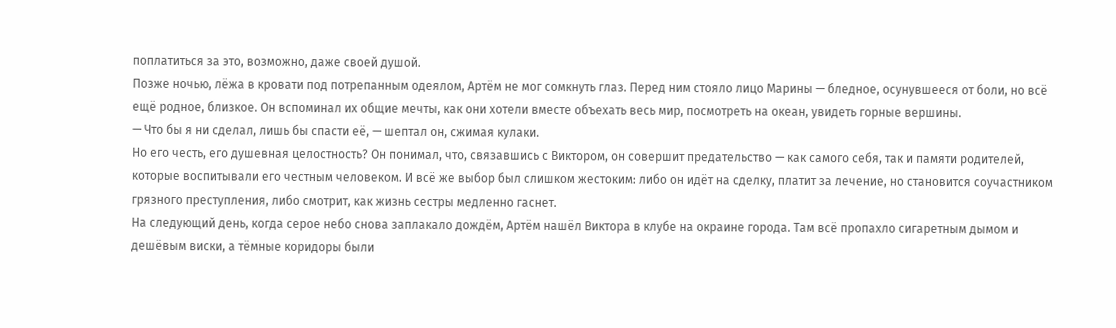поплатиться за это, возможно, даже своей душой.
Позже ночью, лёжа в кровати под потрепанным одеялом, Артём не мог сомкнуть глаз. Перед ним стояло лицо Марины — бледное, осунувшееся от боли, но всё ещё родное, близкое. Он вспоминал их общие мечты, как они хотели вместе объехать весь мир, посмотреть на океан, увидеть горные вершины.
— Что бы я ни сделал, лишь бы спасти её, — шептал он, сжимая кулаки.
Но его честь, его душевная целостность? Он понимал, что, связавшись с Виктором, он совершит предательство — как самого себя, так и памяти родителей, которые воспитывали его честным человеком. И всё же выбор был слишком жестоким: либо он идёт на сделку, платит за лечение, но становится соучастником грязного преступления, либо смотрит, как жизнь сестры медленно гаснет.
На следующий день, когда серое небо снова заплакало дождём, Артём нашёл Виктора в клубе на окраине города. Там всё пропахло сигаретным дымом и дешёвым виски, а тёмные коридоры были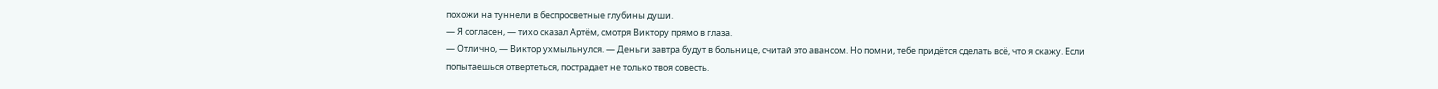похожи на туннели в беспросветные глубины души.
— Я согласен, — тихо сказал Артём, смотря Виктору прямо в глаза.
— Отлично, — Виктор ухмыльнулся. — Деньги завтра будут в больнице, считай это авансом. Но помни, тебе придётся сделать всё, что я скажу. Если попытаешься отвертеться, пострадает не только твоя совесть.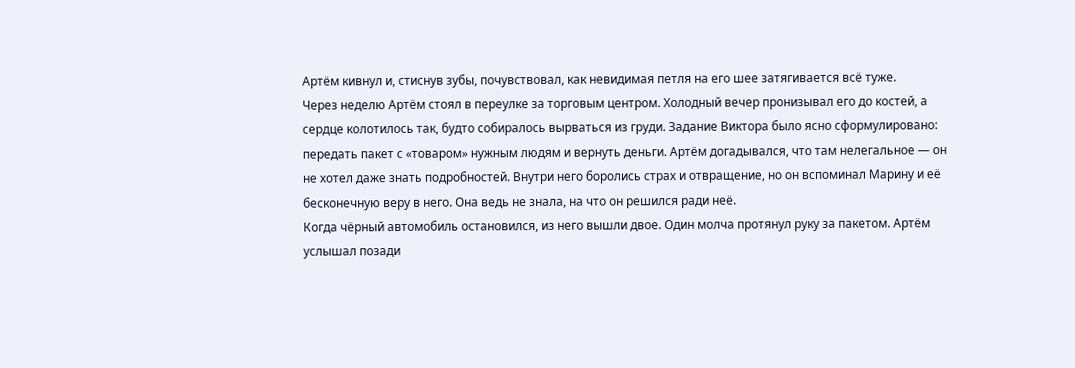Артём кивнул и, стиснув зубы, почувствовал, как невидимая петля на его шее затягивается всё туже.
Через неделю Артём стоял в переулке за торговым центром. Холодный вечер пронизывал его до костей, а сердце колотилось так, будто собиралось вырваться из груди. Задание Виктора было ясно сформулировано: передать пакет с «товаром» нужным людям и вернуть деньги. Артём догадывался, что там нелегальное — он не хотел даже знать подробностей. Внутри него боролись страх и отвращение, но он вспоминал Марину и её бесконечную веру в него. Она ведь не знала, на что он решился ради неё.
Когда чёрный автомобиль остановился, из него вышли двое. Один молча протянул руку за пакетом. Артём услышал позади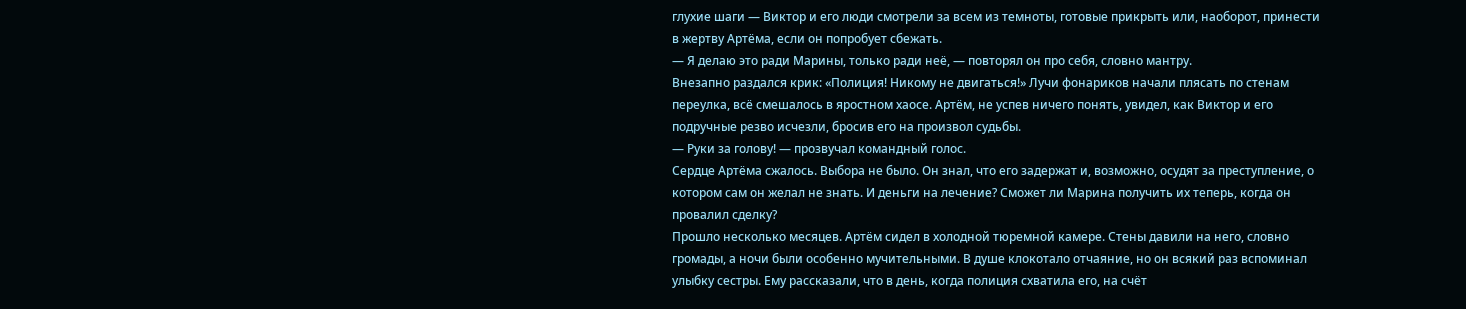глухие шаги — Виктор и его люди смотрели за всем из темноты, готовые прикрыть или, наоборот, принести в жертву Артёма, если он попробует сбежать.
— Я делаю это ради Марины, только ради неё, — повторял он про себя, словно мантру.
Внезапно раздался крик: «Полиция! Никому не двигаться!» Лучи фонариков начали плясать по стенам переулка, всё смешалось в яростном хаосе. Артём, не успев ничего понять, увидел, как Виктор и его подручные резво исчезли, бросив его на произвол судьбы.
— Руки за голову! — прозвучал командный голос.
Сердце Артёма сжалось. Выбора не было. Он знал, что его задержат и, возможно, осудят за преступление, о котором сам он желал не знать. И деньги на лечение? Сможет ли Марина получить их теперь, когда он провалил сделку?
Прошло несколько месяцев. Артём сидел в холодной тюремной камере. Стены давили на него, словно громады, а ночи были особенно мучительными. В душе клокотало отчаяние, но он всякий раз вспоминал улыбку сестры. Ему рассказали, что в день, когда полиция схватила его, на счёт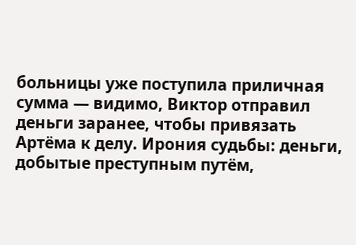больницы уже поступила приличная сумма — видимо, Виктор отправил деньги заранее, чтобы привязать Артёма к делу. Ирония судьбы: деньги, добытые преступным путём,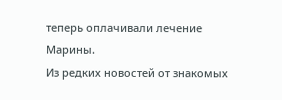теперь оплачивали лечение Марины.
Из редких новостей от знакомых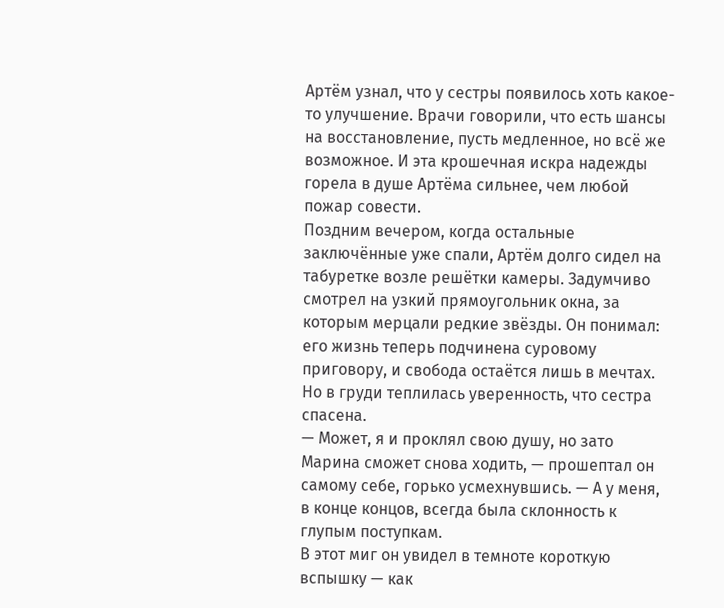Артём узнал, что у сестры появилось хоть какое-то улучшение. Врачи говорили, что есть шансы на восстановление, пусть медленное, но всё же возможное. И эта крошечная искра надежды горела в душе Артёма сильнее, чем любой пожар совести.
Поздним вечером, когда остальные заключённые уже спали, Артём долго сидел на табуретке возле решётки камеры. Задумчиво смотрел на узкий прямоугольник окна, за которым мерцали редкие звёзды. Он понимал: его жизнь теперь подчинена суровому приговору, и свобода остаётся лишь в мечтах. Но в груди теплилась уверенность, что сестра спасена.
— Может, я и проклял свою душу, но зато Марина сможет снова ходить, — прошептал он самому себе, горько усмехнувшись. — А у меня, в конце концов, всегда была склонность к глупым поступкам.
В этот миг он увидел в темноте короткую вспышку — как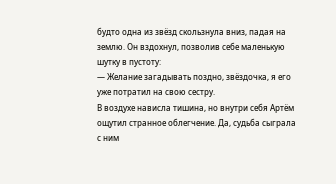будто одна из звёзд скользнула вниз, падая на землю. Он вздохнул, позволив себе маленькую шутку в пустоту:
— Желание загадывать поздно, звёздочка, я его уже потратил на свою сестру.
В воздухе нависла тишина, но внутри себя Артём ощутил странное облегчение. Да, судьба сыграла с ним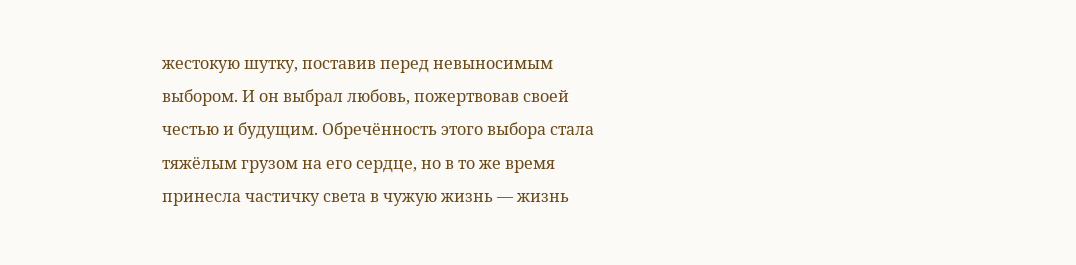жестокую шутку, поставив перед невыносимым выбором. И он выбрал любовь, пожертвовав своей честью и будущим. Обречённость этого выбора стала тяжёлым грузом на его сердце, но в то же время принесла частичку света в чужую жизнь — жизнь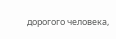дорогого человека,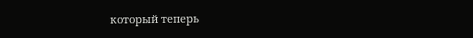который теперь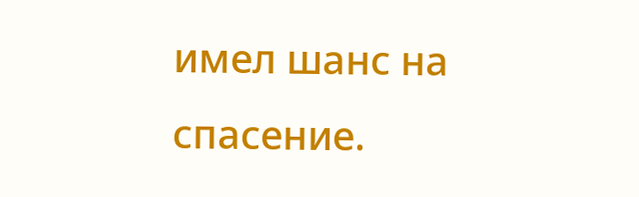имел шанс на спасение.